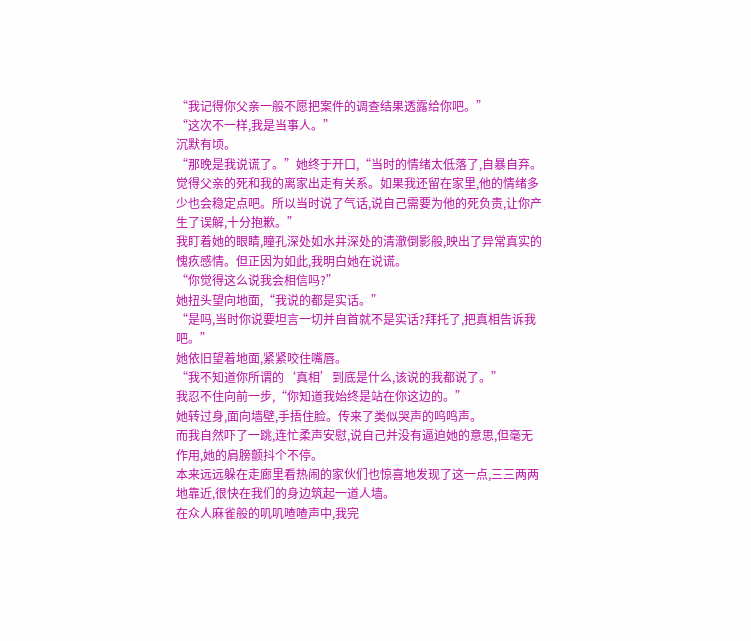“我记得你父亲一般不愿把案件的调查结果透露给你吧。”
“这次不一样,我是当事人。”
沉默有顷。
“那晚是我说谎了。”她终于开口,“当时的情绪太低落了,自暴自弃。觉得父亲的死和我的离家出走有关系。如果我还留在家里,他的情绪多少也会稳定点吧。所以当时说了气话,说自己需要为他的死负责,让你产生了误解,十分抱歉。”
我盯着她的眼睛,瞳孔深处如水井深处的清澈倒影般,映出了异常真实的愧疚感情。但正因为如此,我明白她在说谎。
“你觉得这么说我会相信吗?”
她扭头望向地面,“我说的都是实话。”
“是吗,当时你说要坦言一切并自首就不是实话?拜托了,把真相告诉我吧。”
她依旧望着地面,紧紧咬住嘴唇。
“我不知道你所谓的‘真相’到底是什么,该说的我都说了。”
我忍不住向前一步,“你知道我始终是站在你这边的。”
她转过身,面向墙壁,手捂住脸。传来了类似哭声的呜鸣声。
而我自然吓了一跳,连忙柔声安慰,说自己并没有逼迫她的意思,但毫无作用,她的肩膀颤抖个不停。
本来远远躲在走廊里看热闹的家伙们也惊喜地发现了这一点,三三两两地靠近,很快在我们的身边筑起一道人墙。
在众人麻雀般的叽叽喳喳声中,我完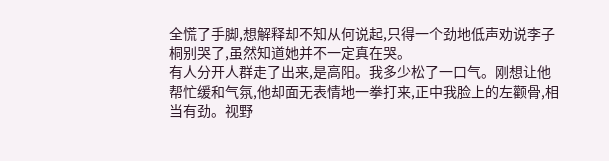全慌了手脚,想解释却不知从何说起,只得一个劲地低声劝说李子桐别哭了,虽然知道她并不一定真在哭。
有人分开人群走了出来,是高阳。我多少松了一口气。刚想让他帮忙缓和气氛,他却面无表情地一拳打来,正中我脸上的左颧骨,相当有劲。视野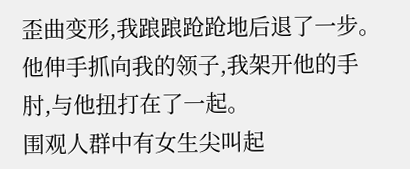歪曲变形,我踉踉跄跄地后退了一步。他伸手抓向我的领子,我架开他的手肘,与他扭打在了一起。
围观人群中有女生尖叫起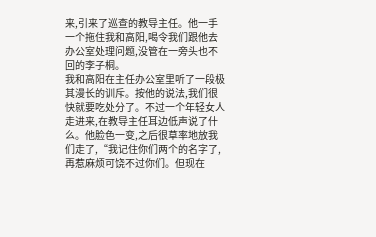来,引来了巡查的教导主任。他一手一个拖住我和高阳,喝令我们跟他去办公室处理问题,没管在一旁头也不回的李子桐。
我和高阳在主任办公室里听了一段极其漫长的训斥。按他的说法,我们很快就要吃处分了。不过一个年轻女人走进来,在教导主任耳边低声说了什么。他脸色一变,之后很草率地放我们走了,“我记住你们两个的名字了,再惹麻烦可饶不过你们。但现在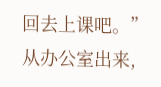回去上课吧。”
从办公室出来,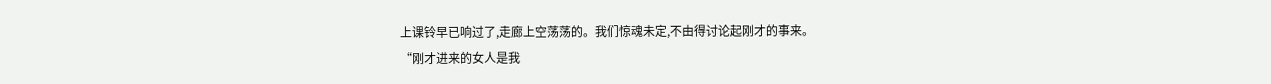上课铃早已响过了,走廊上空荡荡的。我们惊魂未定,不由得讨论起刚才的事来。
“刚才进来的女人是我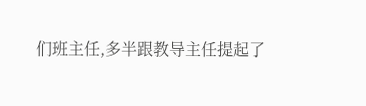们班主任,多半跟教导主任提起了